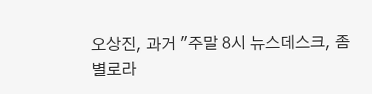오상진, 과거 "주말 8시 뉴스데스크, 좀 별로라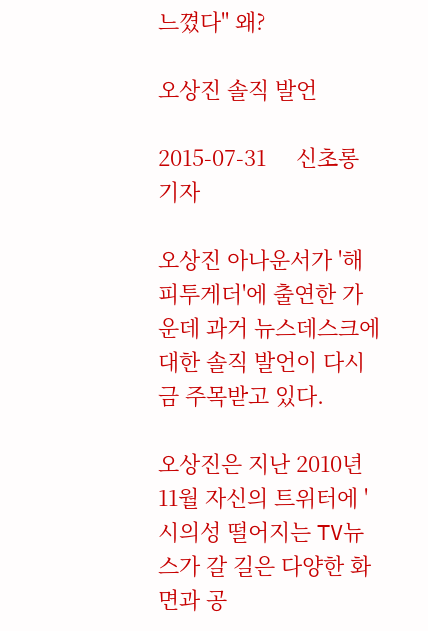느꼈다" 왜?

오상진 솔직 발언

2015-07-31     신초롱 기자

오상진 아나운서가 '해피투게더'에 출연한 가운데 과거 뉴스데스크에 대한 솔직 발언이 다시금 주목받고 있다.

오상진은 지난 2010년 11월 자신의 트위터에 '시의성 떨어지는 TV뉴스가 갈 길은 다양한 화면과 공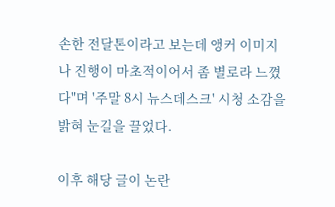손한 전달톤이라고 보는데 앵커 이미지나 진행이 마초적이어서 좀 별로라 느꼈다"며 '주말 8시 뉴스데스크' 시청 소감을 밝혀 눈길을 끌었다.

이후 해당 글이 논란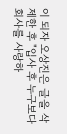이 되자 오상진은 글을 삭제한 후 "입사 후 누구보다 회사를 사랑하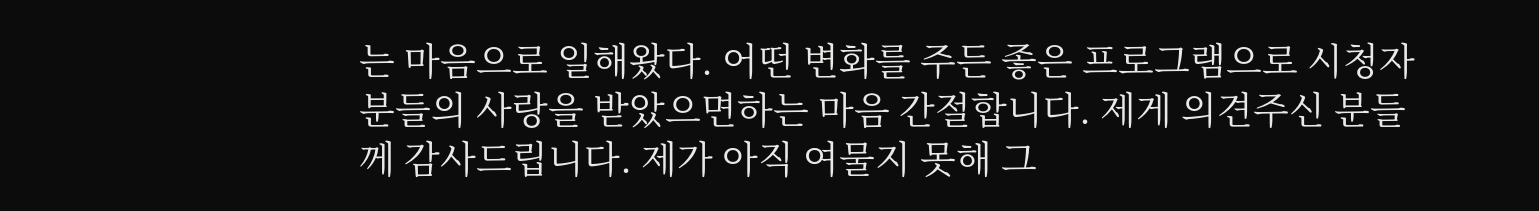는 마음으로 일해왔다. 어떤 변화를 주든 좋은 프로그램으로 시청자분들의 사랑을 받았으면하는 마음 간절합니다. 제게 의견주신 분들께 감사드립니다. 제가 아직 여물지 못해 그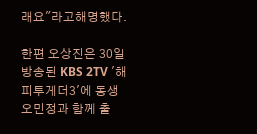래요"라고해명했다.

한편 오상진은 30일 방송된 KBS 2TV '해피투게더3'에 동생 오민정과 함께 출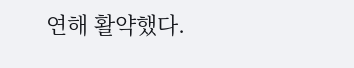연해 활약했다.